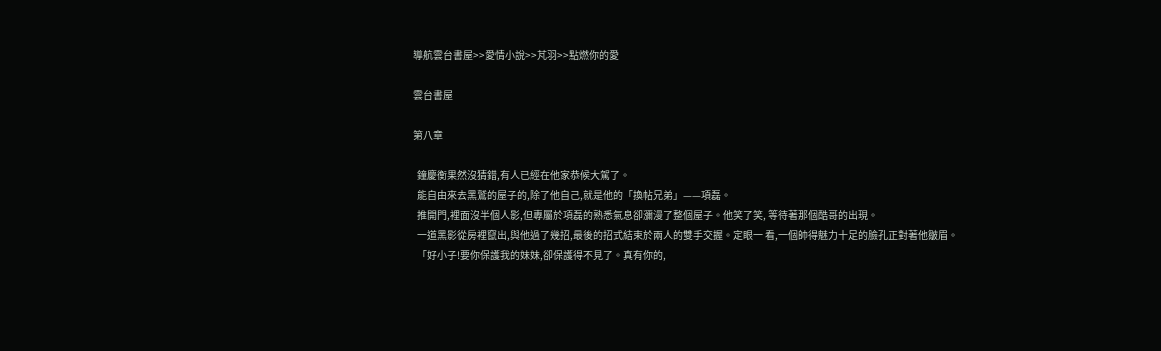導航雲台書屋>>愛情小說>>芃羽>>點燃你的愛

雲台書屋

第八章

  鐘慶衡果然沒猜錯,有人已經在他家恭候大駕了。
  能自由來去黑鷲的屋子的,除了他自己,就是他的「換帖兄弟」——項磊。
  推開門,裡面沒半個人影,但專屬於項磊的熟悉氣息卻瀰漫了整個屋子。他笑了笑, 等待著那個酷哥的出現。
  一道黑影從房裡竄出,與他過了幾招,最後的招式結束於兩人的雙手交握。定眼一 看,一個帥得魅力十足的臉孔正對著他皺眉。
  「好小子!要你保護我的妹妹,卻保護得不見了。真有你的,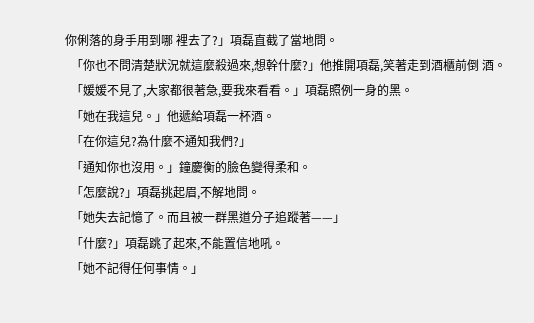你俐落的身手用到哪 裡去了?」項磊直截了當地問。
  「你也不問清楚狀況就這麼殺過來,想幹什麼?」他推開項磊,笑著走到酒櫃前倒 酒。
  「媛媛不見了,大家都很著急,要我來看看。」項磊照例一身的黑。
  「她在我這兒。」他遞給項磊一杯酒。
  「在你這兒?為什麼不通知我們?」
  「通知你也沒用。」鐘慶衡的臉色變得柔和。
  「怎麼說?」項磊挑起眉,不解地問。
  「她失去記憶了。而且被一群黑道分子追蹤著——」
  「什麼?」項磊跳了起來,不能置信地吼。
  「她不記得任何事情。」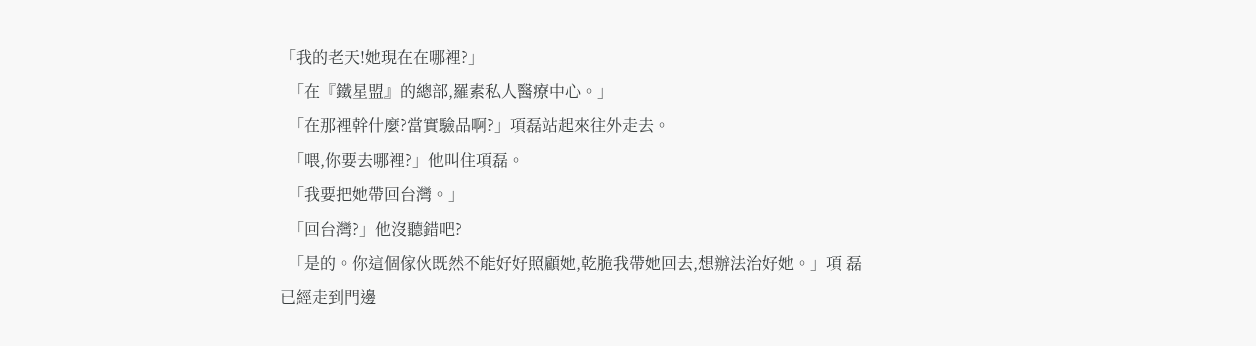「我的老天!她現在在哪裡?」
  「在『鐵星盟』的總部,羅素私人醫療中心。」
  「在那裡幹什麼?當實驗品啊?」項磊站起來往外走去。
  「喂,你要去哪裡?」他叫住項磊。
  「我要把她帶回台灣。」
  「回台灣?」他沒聽錯吧?
  「是的。你這個傢伙既然不能好好照顧她,乾脆我帶她回去,想辦法治好她。」項 磊已經走到門邊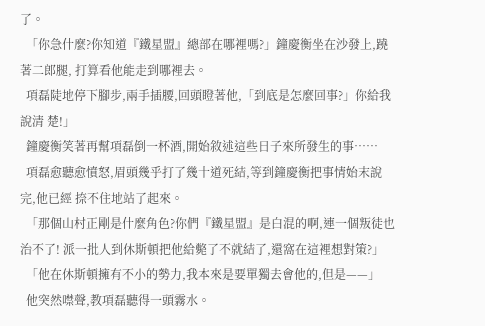了。
  「你急什麼?你知道『鐵星盟』總部在哪裡嗎?」鐘慶衡坐在沙發上,蹺著二郎腿, 打算看他能走到哪裡去。
  項磊陡地停下腳步,兩手插腰,回頭瞪著他,「到底是怎麼回事?」你給我說清 楚!」
  鐘慶衡笑著再幫項磊倒一杯酒,開始敘述這些日子來所發生的事……
  項磊愈聽愈憤怒,眉頭幾乎打了幾十道死結,等到鐘慶衡把事情始末說完,他已經 捺不住地站了起來。
  「那個山村正剛是什麼角色?你們『鐵星盟』是白混的啊,連一個叛徒也治不了! 派一批人到休斯頓把他給斃了不就結了,還窩在這裡想對策?」
  「他在休斯頓擁有不小的勢力,我本來是要單獨去會他的,但是——」
  他突然噤聲,教項磊聽得一頭霧水。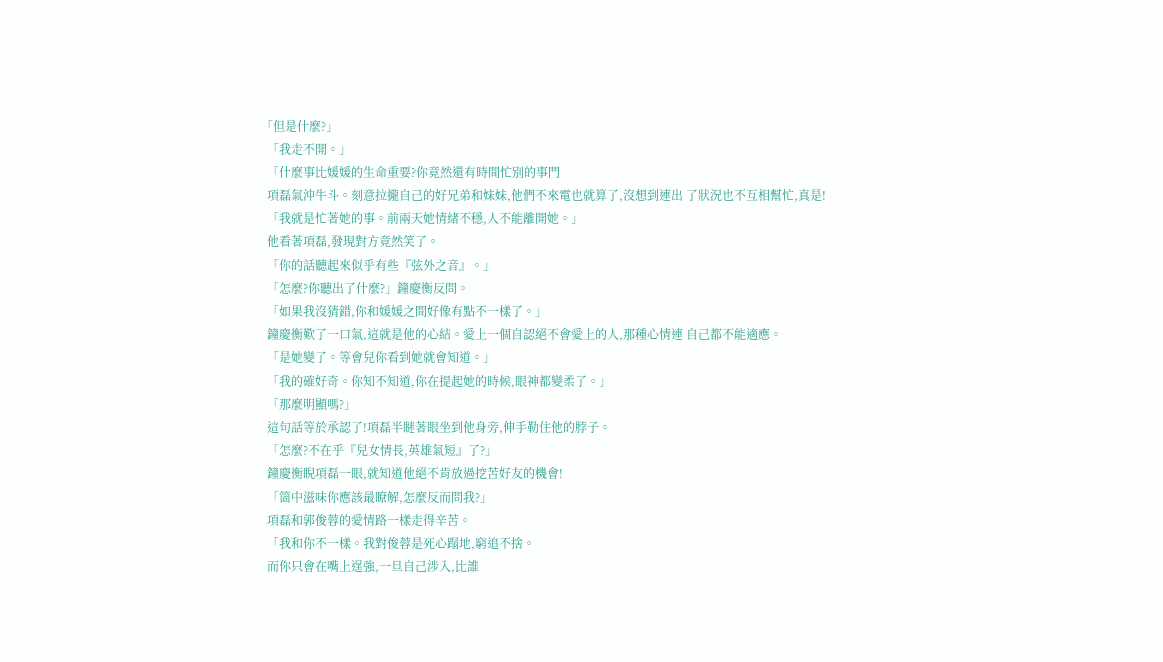「但是什麼?」
  「我走不開。」
  「什麼事比媛媛的生命重要?你竟然還有時間忙別的事門
  項磊氣沖牛斗。刻意拉攏自己的好兄弟和妹妹,他們不來電也就算了,沒想到連出 了狀況也不互相幫忙,真是!
  「我就是忙著她的事。前兩天她情緒不穩,人不能離開她。」
  他看著項磊,發現對方竟然笑了。
  「你的話聽起來似乎有些『弦外之音』。」
  「怎麼?你聽出了什麼?」鐘慶衡反問。
  「如果我沒猜錯,你和媛媛之間好像有點不一樣了。」
  鐘慶衡歎了一口氣,這就是他的心結。愛上一個自認絕不會愛上的人,那種心情連 自己都不能適應。
  「是她變了。等會兒你看到她就會知道。」
  「我的確好奇。你知不知道,你在提起她的時候,眼神都變柔了。」
  「那麼明顯嗎?」
  這句話等於承認了!項磊半瞇著眼坐到他身旁,伸手勒住他的脖子。
  「怎麼?不在乎『兒女情長,英雄氣短』了?」
  鐘慶衡睨項磊一眼,就知道他絕不肯放過挖苦好友的機會!
  「箇中滋味你應該最瞭解,怎麼反而問我?」
  項磊和郭俊蓉的愛情路一樣走得辛苦。
  「我和你不一樣。我對俊蓉是死心蹋地,窮追不捨。
  而你只會在嘴上逞強,一旦自己涉入,比誰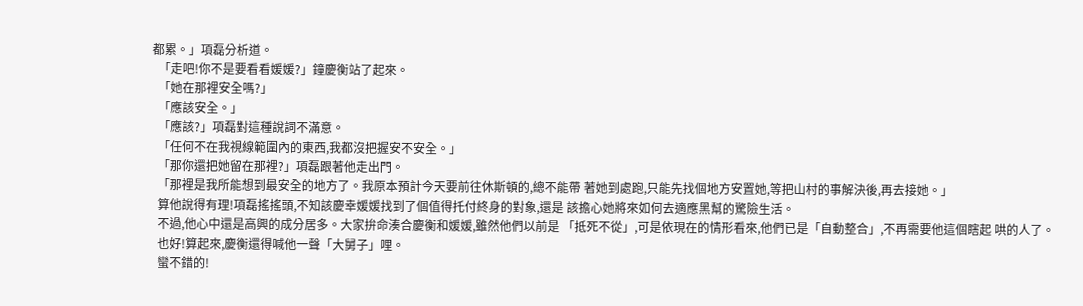都累。」項磊分析道。
  「走吧!你不是要看看媛媛?」鐘慶衡站了起來。
  「她在那裡安全嗎?」
  「應該安全。」
  「應該?」項磊對這種說詞不滿意。
  「任何不在我視線範圍內的東西,我都沒把握安不安全。」
  「那你還把她留在那裡?」項磊跟著他走出門。
  「那裡是我所能想到最安全的地方了。我原本預計今天要前往休斯頓的,總不能帶 著她到處跑,只能先找個地方安置她,等把山村的事解決後,再去接她。」
  算他說得有理!項磊搖搖頭,不知該慶幸媛媛找到了個值得托付終身的對象,還是 該擔心她將來如何去適應黑幫的驚險生活。
  不過,他心中還是高興的成分居多。大家拚命湊合慶衡和媛媛,雖然他們以前是 「抵死不從」,可是依現在的情形看來,他們已是「自動整合」,不再需要他這個瞎起 哄的人了。
  也好!算起來,慶衡還得喊他一聲「大舅子」哩。
  蠻不錯的!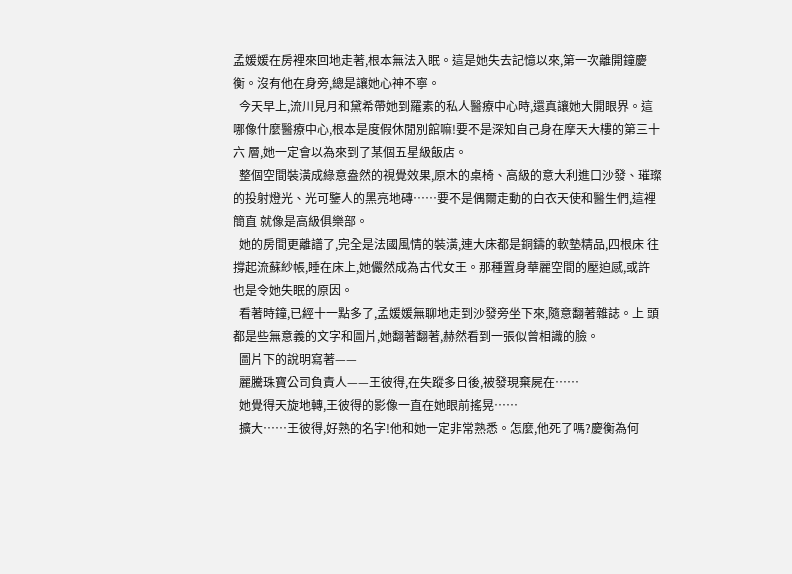孟媛媛在房裡來回地走著,根本無法入眠。這是她失去記憶以來,第一次離開鐘慶 衡。沒有他在身旁,總是讓她心神不寧。
  今天早上,流川見月和黛希帶她到羅素的私人醫療中心時,還真讓她大開眼界。這 哪像什麼醫療中心,根本是度假休閒別館嘛!要不是深知自己身在摩天大樓的第三十六 層,她一定會以為來到了某個五星級飯店。
  整個空間裝潢成綠意盎然的視覺效果,原木的桌椅、高級的意大利進口沙發、璀璨 的投射燈光、光可鑒人的黑亮地磚……要不是偶爾走動的白衣天使和醫生們,這裡簡直 就像是高級俱樂部。
  她的房間更離譜了,完全是法國風情的裝潢,連大床都是銅鑄的軟墊精品,四根床 往撐起流蘇紗帳,睡在床上,她儼然成為古代女王。那種置身華麗空間的壓迫感,或許 也是令她失眠的原因。
  看著時鐘,已經十一點多了,孟媛媛無聊地走到沙發旁坐下來,隨意翻著雜誌。上 頭都是些無意義的文字和圖片,她翻著翻著,赫然看到一張似曾相識的臉。
  圖片下的說明寫著——
  麗騰珠寶公司負責人——王彼得,在失蹤多日後,被發現棄屍在……
  她覺得天旋地轉,王彼得的影像一直在她眼前搖晃……
  擴大……王彼得,好熟的名字!他和她一定非常熟悉。怎麼,他死了嗎?慶衡為何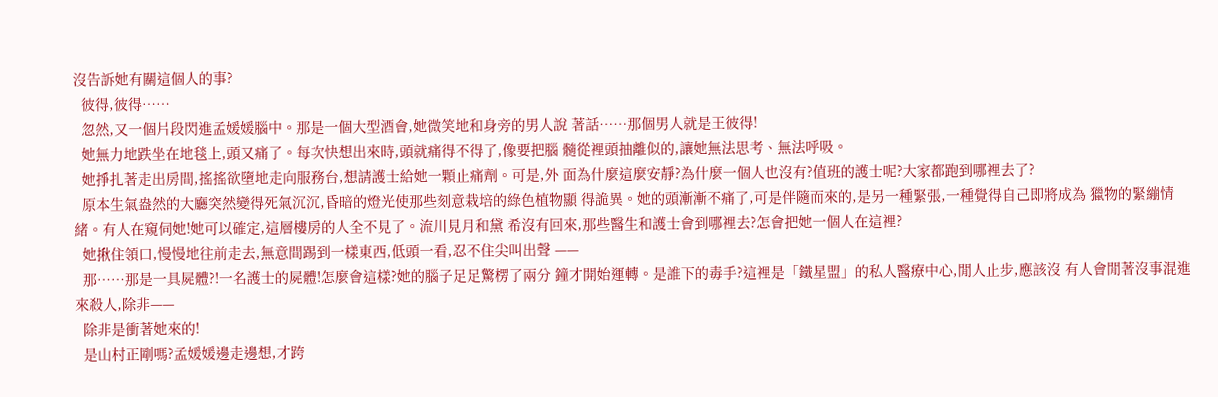沒告訴她有關這個人的事?
  彼得,彼得……
  忽然,又一個片段閃進孟媛媛腦中。那是一個大型酒會,她微笑地和身旁的男人說 著話……那個男人就是王彼得!
  她無力地跌坐在地毯上,頭又痛了。每次快想出來時,頭就痛得不得了,像要把腦 髓從裡頭抽離似的,讓她無法思考、無法呼吸。
  她掙扎著走出房間,搖搖欲墮地走向服務台,想請護士給她一顆止痛劑。可是,外 面為什麼這麼安靜?為什麼一個人也沒有?值班的護士呢?大家都跑到哪裡去了?
  原本生氣盎然的大廳突然變得死氣沉沉,昏暗的燈光使那些刻意栽培的綠色植物顯 得詭異。她的頭漸漸不痛了,可是伴隨而來的,是另一種緊張,一種覺得自己即將成為 獵物的緊繃情緒。有人在窺伺她!她可以確定,這層樓房的人全不見了。流川見月和黛 希沒有回來,那些醫生和護士會到哪裡去?怎會把她一個人在這裡?
  她揪住領口,慢慢地往前走去,無意間踢到一樣東西,低頭一看,忍不住尖叫出聲 ——
  那……那是一具屍體?!一名護士的屍體!怎麼會這樣?她的腦子足足驚楞了兩分 鐘才開始運轉。是誰下的毒手?這裡是「鐵星盟」的私人醫療中心,閒人止步,應該沒 有人會閒著沒事混進來殺人,除非——
  除非是衝著她來的!
  是山村正剛嗎?孟媛媛邊走邊想,才跨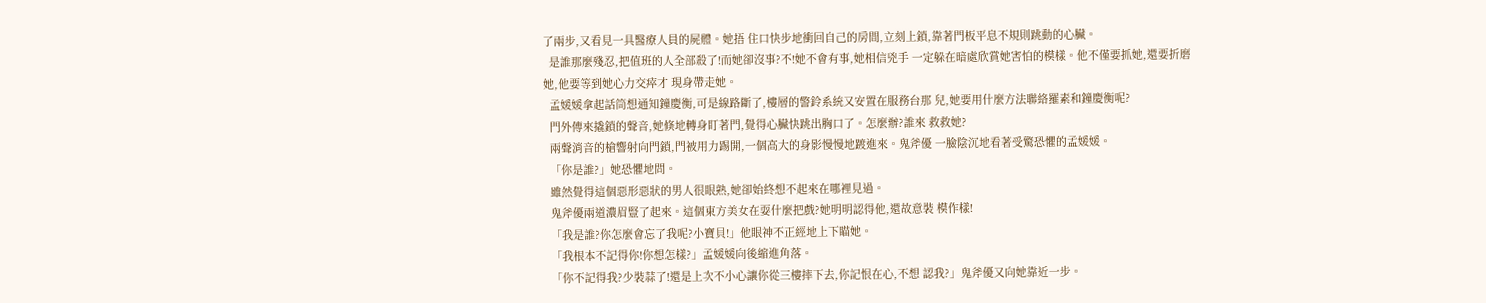了兩步,又看見一具醫療人員的屍體。她捂 住口快步地衝回自己的房間,立刻上鎖,靠著門板平息不規則跳動的心臟。
  是誰那麼殘忍,把值班的人全部殺了!而她卻沒事?不!她不會有事,她相信兇手 一定躲在暗處欣賞她害怕的模樣。他不僅要抓她,還要折磨她,他要等到她心力交瘁才 現身帶走她。
  孟媛媛拿起話筒想通知鐘慶衡,可是線路斷了,樓層的警鈴系統又安置在服務台那 兒,她要用什麼方法聯絡羅素和鐘慶衡呢?
  門外傳來撬鎖的聲音,她倏地轉身盯著門,覺得心臟快跳出胸口了。怎麼辦?誰來 救救她?
  兩聲消音的槍響射向門鎖,門被用力踢開,一個高大的身影慢慢地踱進來。鬼斧優 一臉陰沉地看著受驚恐懼的孟媛媛。
  「你是誰?」她恐懼地問。
  雖然覺得這個惡形惡狀的男人很眼熟,她卻始終想不起來在哪裡見過。
  鬼斧優兩道濃眉豎了起來。這個東方美女在耍什麼把戲?她明明認得他,還故意裝 模作樣!
  「我是誰?你怎麼會忘了我呢?小寶貝!」他眼神不正經地上下瞄她。
  「我根本不記得你!你想怎樣?」孟媛媛向後縮進角落。
  「你不記得我?少裝蒜了!還是上次不小心讓你從三樓摔下去,你記恨在心,不想 認我?」鬼斧優又向她靠近一步。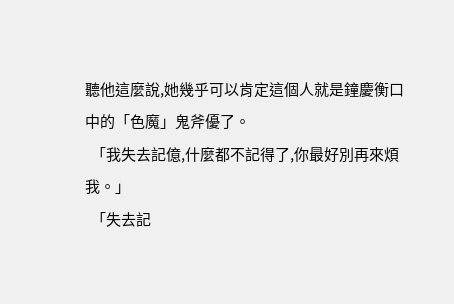聽他這麼說,她幾乎可以肯定這個人就是鐘慶衡口中的「色魔」鬼斧優了。
  「我失去記億,什麼都不記得了,你最好別再來煩我。」
  「失去記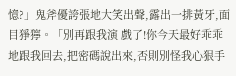憶?」鬼斧優誇張地大笑出聲,露出一排黃牙,面目猙獰。「別再跟我演 戲了!你今天最好乖乖地跟我回去,把密碼說出來,否則別怪我心狠手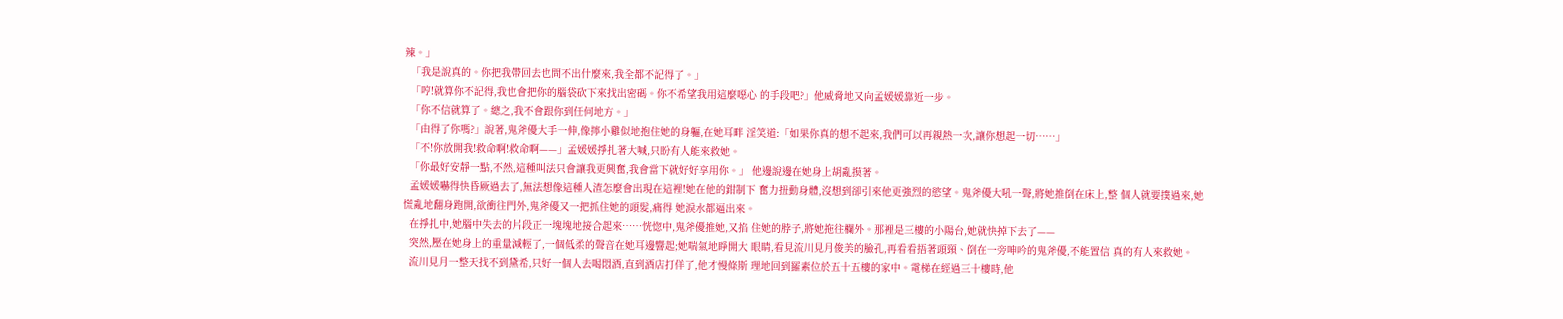辣。」
  「我是說真的。你把我帶回去也問不出什麼來,我全都不記得了。」
  「哼!就算你不記得,我也會把你的腦袋砍下來找出密碼。你不希望我用這麼噁心 的手段吧?」他威脅地又向孟媛媛靠近一步。
  「你不信就算了。總之,我不會跟你到任何地方。」
  「由得了你嗎?」說著,鬼斧優大手一伸,像擰小雞似地抱住她的身軀,在她耳畔 淫笑道:「如果你真的想不起來,我們可以再親熱一次,讓你想起一切……」
  「不!你放開我!救命啊!救命啊——」孟媛媛掙扎著大喊,只盼有人能來救她。
  「你最好安靜一點,不然,這種叫法只會讓我更興奮,我會當下就好好享用你。」 他邊說邊在她身上胡亂摸著。
  孟媛媛嚇得快昏厥過去了,無法想像這種人渣怎麼會出現在這裡!她在他的鉗制下 奮力扭動身體,沒想到卻引來他更強烈的慾望。鬼斧優大吼一聲,將她推倒在床上,整 個人就要撲過來,她慌亂地翻身跑開,欲衝往門外,鬼斧優又一把抓住她的頭髮,痛得 她淚水都逼出來。
  在掙扎中,她腦中失去的片段正一塊塊地接合起來……恍惚中,鬼斧優推她,又掐 住她的脖子,將她拖往欄外。那裡是三樓的小陽台,她就快掉下去了——
  突然,壓在她身上的重量減輕了,一個低柔的聲音在她耳邊響起;她喘氣地睜開大 眼睛,看見流川見月俊美的臉孔,再看看捂著頭頸、倒在一旁呻吟的鬼斧優,不能置信 真的有人來救她。
  流川見月一整天找不到黛希,只好一個人去喝悶酒,直到酒店打佯了,他才慢條斯 理地回到羅素位於五十五樓的家中。電梯在經過三十樓時,他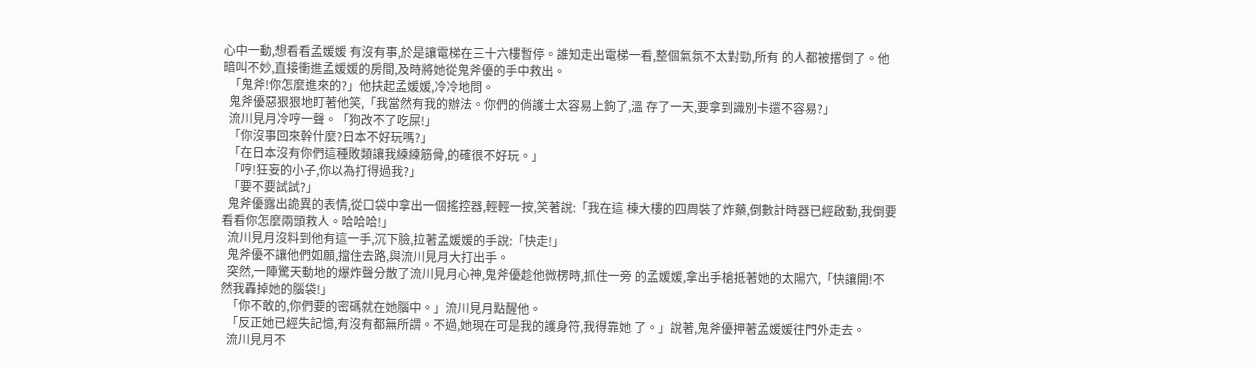心中一動,想看看孟媛媛 有沒有事,於是讓電梯在三十六樓暫停。誰知走出電梯一看,整個氣氛不太對勁,所有 的人都被撂倒了。他暗叫不妙,直接衝進孟媛媛的房間,及時將她從鬼斧優的手中救出。
  「鬼斧!你怎麼進來的?」他扶起孟媛媛,冷冷地問。
  鬼斧優惡狠狠地盯著他笑,「我當然有我的辦法。你們的俏護士太容易上鉤了,溫 存了一天,要拿到識別卡還不容易?」
  流川見月冷哼一聲。「狗改不了吃屎!」
  「你沒事回來幹什麼?日本不好玩嗎?」
  「在日本沒有你們這種敗類讓我練練筋骨,的確很不好玩。」
  「哼!狂妄的小子,你以為打得過我?」
  「要不要試試?」
  鬼斧優露出詭異的表情,從口袋中拿出一個搖控器,輕輕一按,笑著說:「我在這 棟大樓的四周裝了炸藥,倒數計時器已經啟動,我倒要看看你怎麼兩頭救人。哈哈哈!」
  流川見月沒料到他有這一手,沉下臉,拉著孟媛媛的手說:「快走!」
  鬼斧優不讓他們如願,擋住去路,與流川見月大打出手。
  突然,一陣驚天動地的爆炸聲分散了流川見月心神,鬼斧優趁他微楞時,抓住一旁 的孟媛媛,拿出手槍抵著她的太陽穴,「快讓開!不然我轟掉她的腦袋!」
  「你不敢的,你們要的密碼就在她腦中。」流川見月點醒他。
  「反正她已經失記憶,有沒有都無所謂。不過,她現在可是我的護身符,我得靠她 了。」說著,鬼斧優押著孟媛媛往門外走去。
  流川見月不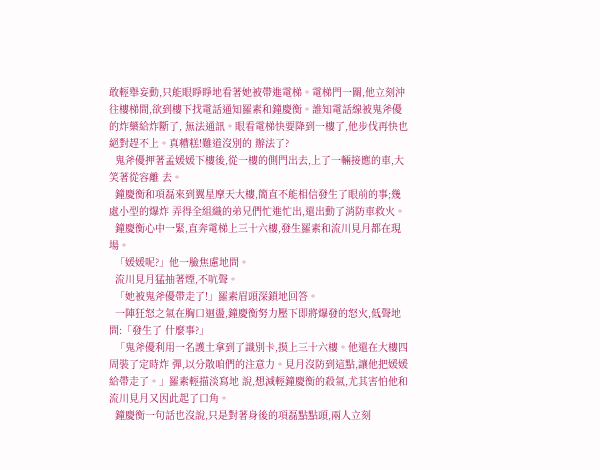敢輕舉妄動,只能眼睜睜地看著她被帶進電梯。電梯門一關,他立刻沖 往樓梯間,欲到樓下找電話通知羅素和鐘慶衡。誰知電話線被鬼斧優的炸藥給炸斷了, 無法通訊。眼看電梯快要降到一樓了,他步伐再快也絕對趕不上。真糟糕!難道沒別的 辦法了?
  鬼斧優押著孟媛媛下樓後,從一樓的側門出去,上了一輛接應的車,大笑著從容離 去。
  鐘慶衡和項磊來到翼星摩天大樓,簡直不能相信發生了眼前的事;幾處小型的爆炸 弄得全組織的弟兄們忙進忙出,還出動了消防車救火。
  鐘慶衡心中一緊,直奔電梯上三十六樓,發生羅素和流川見月都在現場。
  「媛媛呢?」他一臉焦慮地問。
  流川見月猛抽著煙,不吭聲。
  「她被鬼斧優帶走了!」羅素眉頭深鎖地回答。
  一陣狂怒之氣在胸口迴盪,鐘慶衡努力壓下即將爆發的怒火,低聲地問:「發生了 什麼事?」
  「鬼斧優利用一名護土拿到了識別卡,摸上三十六樓。他還在大樓四周裝了定時炸 彈,以分散咱們的注意力。見月沒防到這點,讓他把媛媛給帶走了。」羅素輕描淡寫地 說,想減輕鐘慶衡的殺氣,尤其害怕他和流川見月又因此起了口角。
  鐘慶衡一句話也沒說,只是對著身後的項磊點點頭,兩人立刻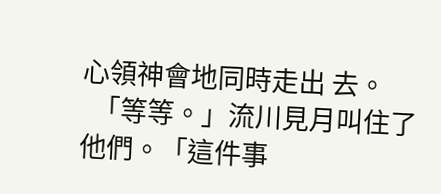心領神會地同時走出 去。
  「等等。」流川見月叫住了他們。「這件事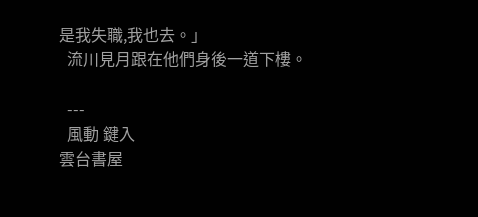是我失職,我也去。」
  流川見月跟在他們身後一道下樓。

  ---
  風動 鍵入
雲台書屋